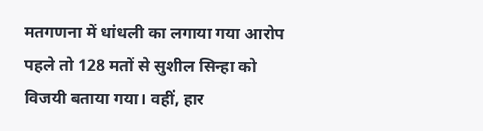मतगणना में धांधली का लगाया गया आरोप
पहले तो 128 मतों से सुशील सिन्हा को विजयी बताया गया। वहीं, हार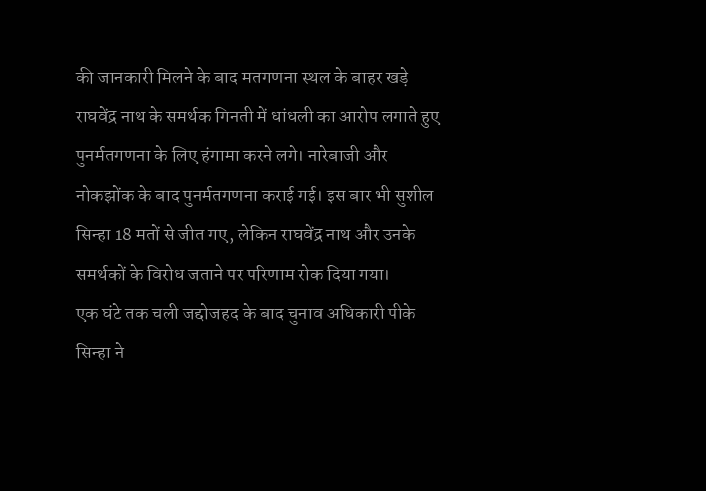की जानकारी मिलने के बाद मतगणना स्थल के बाहर खड़े राघवेंद्र नाथ के समर्थक गिनती में धांधली का आरोप लगाते हुए पुनर्मतगणना के लिए हंगामा करने लगे। नारेबाजी और नोकझोंक के बाद पुनर्मतगणना कराई गई। इस बार भी सुशील सिन्हा 18 मतों से जीत गए, लेकिन राघवेंद्र नाथ और उनके समर्थकों के विरोध जताने पर परिणाम रोक दिया गया।
एक घंटे तक चली जद्दोजहद के बाद चुनाव अधिकारी पीके सिन्हा ने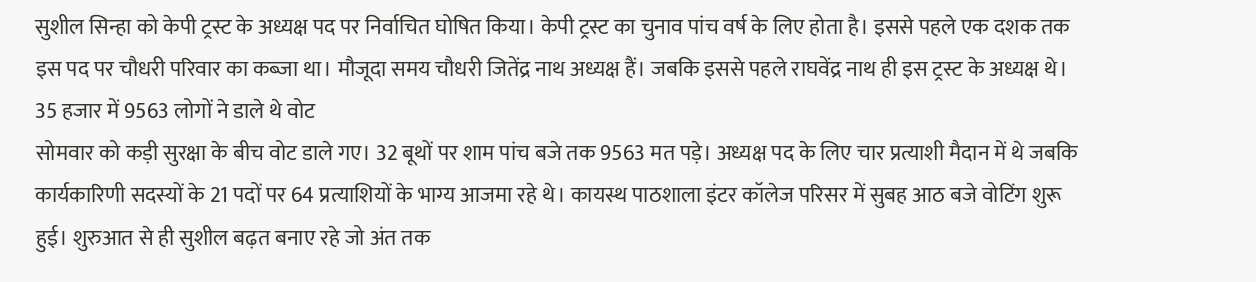सुशील सिन्हा को केपी ट्रस्ट के अध्यक्ष पद पर निर्वाचित घोषित किया। केपी ट्रस्ट का चुनाव पांच वर्ष के लिए होता है। इससे पहले एक दशक तक इस पद पर चौधरी परिवार का कब्जा था। मौजूदा समय चौधरी जितेंद्र नाथ अध्यक्ष हैं। जबकि इससे पहले राघवेंद्र नाथ ही इस ट्रस्ट के अध्यक्ष थे।
35 हजार में 9563 लोगों ने डाले थे वोट
सोमवार को कड़ी सुरक्षा के बीच वोट डाले गए। 32 बूथों पर शाम पांच बजे तक 9563 मत पड़े। अध्यक्ष पद के लिए चार प्रत्याशी मैदान में थे जबकि कार्यकारिणी सदस्यों के 21 पदों पर 64 प्रत्याशियों के भाग्य आजमा रहे थे। कायस्थ पाठशाला इंटर कॉलेज परिसर में सुबह आठ बजे वोटिंग शुरू हुई। शुरुआत से ही सुशील बढ़त बनाए रहे जो अंत तक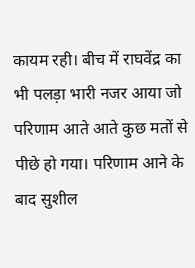कायम रही। बीच में राघवेंद्र का भी पलड़ा भारी नजर आया जो परिणाम आते आते कुछ मतों से पीछे हो गया। परिणाम आने के बाद सुशील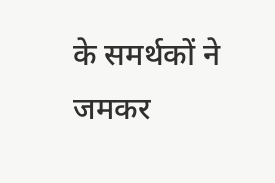के समर्थकों ने जमकर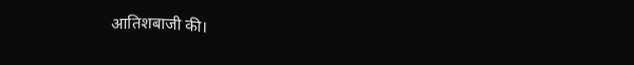आतिशबाजी की।